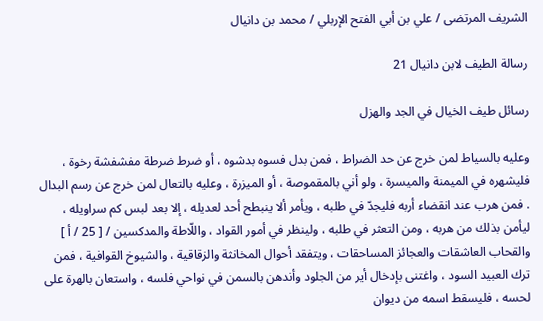الشريف المرتضى / علي بن أبي الفتح الإربلي / محمد بن دانيال

رسالة الطيف لابن دانيال 21

رسائل طيف الخيال في الجد والهزل

وعليه بالسياط لمن خرج عن حد الضراط ، فمن بدل فسوه بدشوه ، أو ضرط ضرطة مفشفشة رخوة ، فليشهره في الميمنة والميسرة ، ولو أني بالمقموصة ، أو الميزرة ، وعليه بالتعال لمن خرج عن رسم البدال . فمن هرب عند انقضاء أربه فليجدّ في طلبه ، ويأمر ألا ينبطح أحد لعديله ، إلا بعد لبس كم سراويله ، ليأمن بذلك من هربه ، ومن التعثر في طلبه ، ولينظر في أمور القواد ، واللّاطة والمدكسين / [ 25 / أ ] والقحاب العاشقات والعجائز المساحقات ، ويتفقد أحوال المخانثة والزقاقية ، والشيوخ القوافية ، فمن ترك العبيد السود ، واغتنى بإدخال أير من الجلود وأندهن بالسمن في نواحي فلسه ، واستعان بالهرة على لحسه ، فليسقط اسمه من ديوان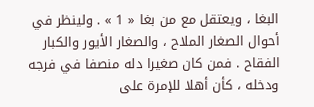البغا ، ويعتقل مع من بغا « 1 » . ولينظر في أحوال الصغار الملاح ، والصغار الأيور والكبار الفقاح . فمن كان صغيرا دله منصفا في فرجه ودخله ، كأن أهلا للإمرة على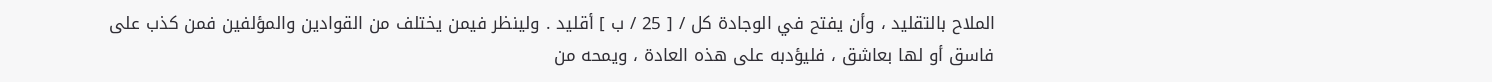الملاح بالتقليد ، وأن يفتح في الوجادة كل / [ 25 / ب ] أقليد . ولينظر فيمن يختلف من القوادين والمؤلفين فمن كذب على فاسق أو لها بعاشق ، فليؤدبه على هذه العادة ، ويمحه من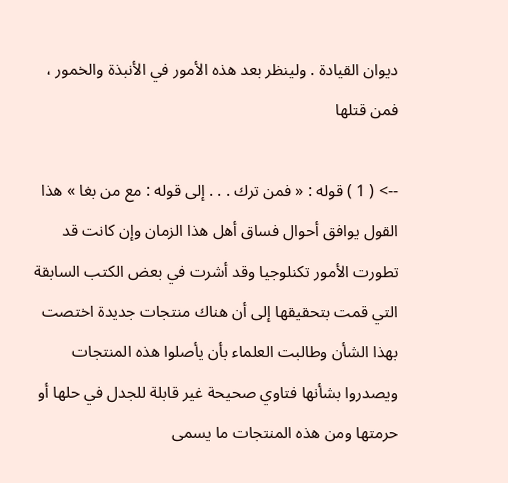ديوان القيادة . ولينظر بعد هذه الأمور في الأنبذة والخمور ، فمن قتلها

--> ( 1 ) قوله : « فمن ترك . . . إلى قوله : مع من بغا » هذا القول يوافق أحوال فساق أهل هذا الزمان وإن كانت قد تطورت الأمور تكنلوجيا وقد أشرت في بعض الكتب السابقة التي قمت بتحقيقها إلى أن هناك منتجات جديدة اختصت بهذا الشأن وطالبت العلماء بأن يأصلوا هذه المنتجات ويصدروا بشأنها فتاوي صحيحة غير قابلة للجدل في حلها أو حرمتها ومن هذه المنتجات ما يسمى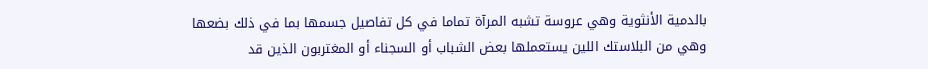بالدمية الأنثوية وهي عروسة تشبه المرآة تماما في كل تفاصيل جسمها بما في ذلك بضعها وهي من البلاستك اللين يستعملها بعض الشباب أو السجناء أو المغتربون الذين قد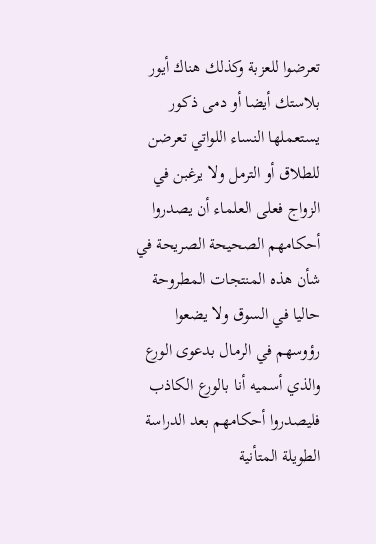تعرضوا للعزبة وكذلك هناك أيور بلاستك أيضا أو دمى ذكور يستعملها النساء اللواتي تعرضن للطلاق أو الترمل ولا يرغبن في الزواج فعلى العلماء أن يصدروا أحكامهم الصحيحة الصريحة في شأن هذه المنتجات المطروحة حاليا في السوق ولا يضعوا رؤوسهم في الرمال بدعوى الورع والذي أسميه أنا بالورع الكاذب فليصدروا أحكامهم بعد الدراسة الطويلة المتأنية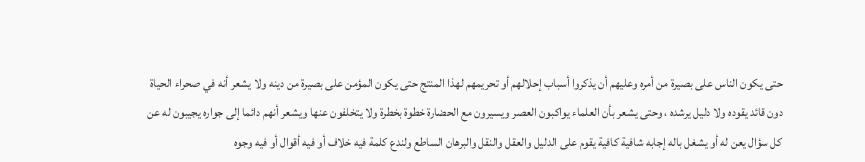حتى يكون الناس على بصيرة من أمره وعليهم أن يذكروا أسباب إحلالهم أو تحريمهم لهذا المنتج حتى يكون المؤمن على بصيرة من دينه ولا يشعر أنه في صحراء الحياة دون قائد يقوده ولا دليل يرشده ، وحتى يشعر بأن العلماء يواكبون العصر ويسيرون مع الحضارة خطوة بخطرة ولا يتخلفون عنها ويشعر أنهم دائما إلى جواره يجيبون له عن كل سؤال يعن له أو يشغل باله إجابه شافية كافية يقوم على الدليل والعقل والنقل والبرهان الساطع ولندع كلمة فيه خلاف أو فيه أقوال أو فيه وجوه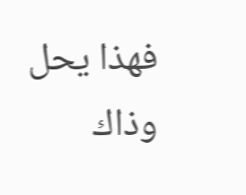فهذا يحل وذاك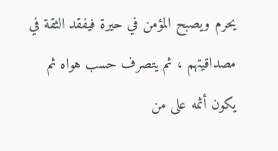يحرم ويصبح المؤمن في حيرة فيفقد الثقة في مصداقيتهم ، ثم يتصرف حسب هواه ثم يكون أثمه على من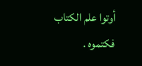أوتوا علم الكتاب فكتموه .